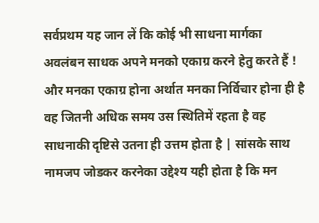सर्वप्रथम यह जान लें कि कोई भी साधना मार्गका अवलंबन साधक अपने मनको एकाग्र करने हेतु करते हैं ! और मनका एकाग्र होना अर्थात मनका निर्विचार होना ही है वह जितनी अधिक समय उस स्थितिमें रहता है वह साधनाकी दृष्टिसे उतना ही उत्तम होता है | सांसके साथ नामजप जोडकर करनेका उद्देश्य यही होता है कि मन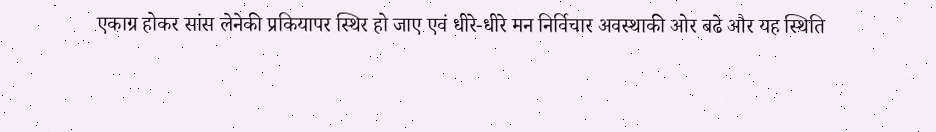एकाग्र होकर सांस लेनेकी प्रकियापर स्थिर हो जाए एवं धीरे-धीरे मन निर्विचार अवस्थाकी ओर बढे और यह स्थिति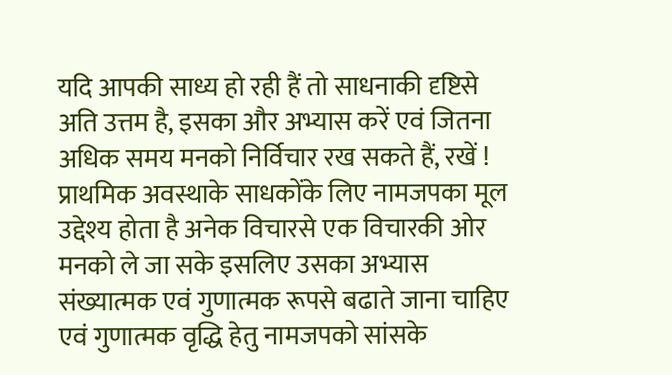यदि आपकी साध्य हो रही हैं तो साधनाकी दृष्टिसे अति उत्तम है, इसका और अभ्यास करें एवं जितना अधिक समय मनको निर्विचार रख सकते हैं, रखें ! प्राथमिक अवस्थाके साधकोंके लिए नामजपका मूल उद्देश्य होता है अनेक विचारसे एक विचारकी ओर मनको ले जा सके इसलिए उसका अभ्यास संख्यात्मक एवं गुणात्मक रूपसे बढाते जाना चाहिए एवं गुणात्मक वृद्धि हेतु नामजपको सांसके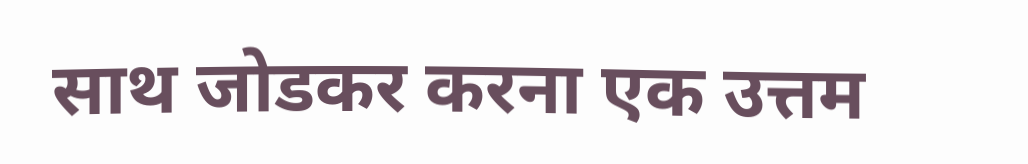साथ जोडकर करना एक उत्तम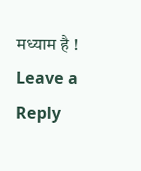मध्याम है !
Leave a Reply